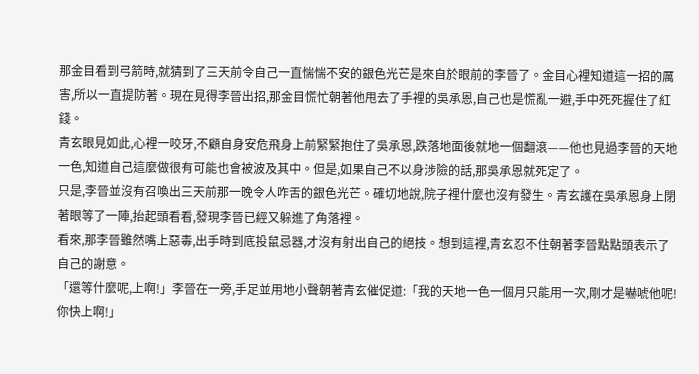那金目看到弓箭時,就猜到了三天前令自己一直惴惴不安的銀色光芒是來自於眼前的李晉了。金目心裡知道這一招的厲害,所以一直提防著。現在見得李晉出招,那金目慌忙朝著他甩去了手裡的吳承恩,自己也是慌亂一避,手中死死握住了紅錢。
青玄眼見如此,心裡一咬牙,不顧自身安危飛身上前緊緊抱住了吳承恩,跌落地面後就地一個翻滾——他也見過李晉的天地一色,知道自己這麼做很有可能也會被波及其中。但是,如果自己不以身涉險的話,那吳承恩就死定了。
只是,李晉並沒有召喚出三天前那一晚令人咋舌的銀色光芒。確切地說,院子裡什麼也沒有發生。青玄護在吳承恩身上閉著眼等了一陣,抬起頭看看,發現李晉已經又躲進了角落裡。
看來,那李晉雖然嘴上惡毒,出手時到底投鼠忌器,才沒有射出自己的絕技。想到這裡,青玄忍不住朝著李晉點點頭表示了自己的謝意。
「還等什麼呢,上啊!」李晉在一旁,手足並用地小聲朝著青玄催促道:「我的天地一色一個月只能用一次,剛才是嚇唬他呢!你快上啊!」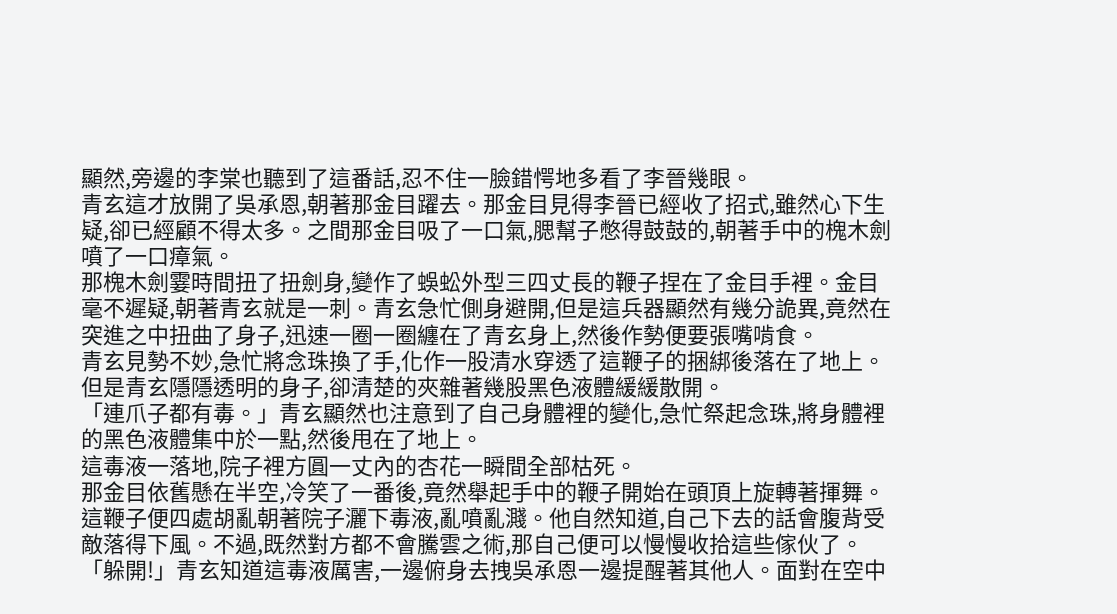顯然,旁邊的李棠也聽到了這番話,忍不住一臉錯愕地多看了李晉幾眼。
青玄這才放開了吳承恩,朝著那金目躍去。那金目見得李晉已經收了招式,雖然心下生疑,卻已經顧不得太多。之間那金目吸了一口氣,腮幫子憋得鼓鼓的,朝著手中的槐木劍噴了一口瘴氣。
那槐木劍霎時間扭了扭劍身,變作了蜈蚣外型三四丈長的鞭子捏在了金目手裡。金目毫不遲疑,朝著青玄就是一刺。青玄急忙側身避開,但是這兵器顯然有幾分詭異,竟然在突進之中扭曲了身子,迅速一圈一圈纏在了青玄身上,然後作勢便要張嘴啃食。
青玄見勢不妙,急忙將念珠換了手,化作一股清水穿透了這鞭子的捆綁後落在了地上。但是青玄隱隱透明的身子,卻清楚的夾雜著幾股黑色液體緩緩散開。
「連爪子都有毒。」青玄顯然也注意到了自己身體裡的變化,急忙祭起念珠,將身體裡的黑色液體集中於一點,然後甩在了地上。
這毒液一落地,院子裡方圓一丈內的杏花一瞬間全部枯死。
那金目依舊懸在半空,冷笑了一番後,竟然舉起手中的鞭子開始在頭頂上旋轉著揮舞。這鞭子便四處胡亂朝著院子灑下毒液,亂噴亂濺。他自然知道,自己下去的話會腹背受敵落得下風。不過,既然對方都不會騰雲之術,那自己便可以慢慢收拾這些傢伙了。
「躲開!」青玄知道這毒液厲害,一邊俯身去拽吳承恩一邊提醒著其他人。面對在空中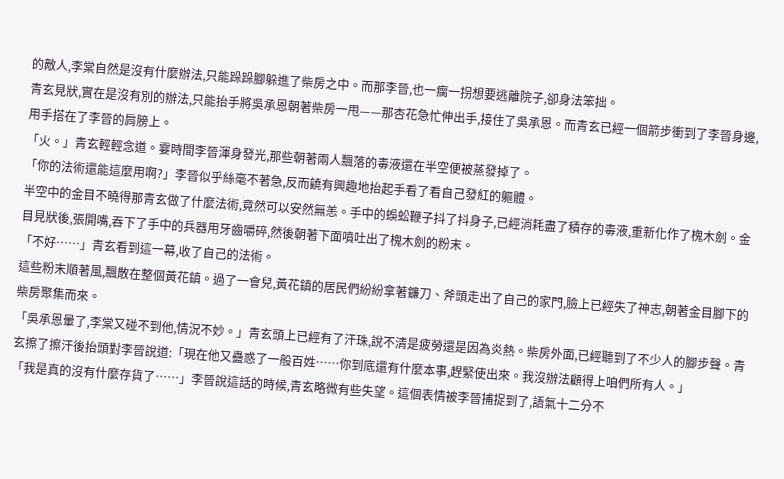的敵人,李棠自然是沒有什麼辦法,只能跺跺腳躲進了柴房之中。而那李晉,也一瘸一拐想要逃離院子,卻身法笨拙。
青玄見狀,實在是沒有別的辦法,只能抬手將吳承恩朝著柴房一甩——那杏花急忙伸出手,接住了吳承恩。而青玄已經一個箭步衝到了李晉身邊,用手搭在了李晉的肩膀上。
「火。」青玄輕輕念道。霎時間李晉渾身發光,那些朝著兩人飄落的毒液還在半空便被蒸發掉了。
「你的法術還能這麼用啊?」李晉似乎絲毫不著急,反而饒有興趣地抬起手看了看自己發紅的軀體。
半空中的金目不曉得那青玄做了什麼法術,竟然可以安然無恙。手中的蜈蚣鞭子抖了抖身子,已經消耗盡了積存的毒液,重新化作了槐木劍。金目見狀後,張開嘴,吞下了手中的兵器用牙齒嚼碎,然後朝著下面噴吐出了槐木劍的粉末。
「不好……」青玄看到這一幕,收了自己的法術。
這些粉末順著風,飄散在整個黃花鎮。過了一會兒,黃花鎮的居民們紛紛拿著鐮刀、斧頭走出了自己的家門,臉上已經失了神志,朝著金目腳下的柴房聚集而來。
「吳承恩暈了,李棠又碰不到他,情況不妙。」青玄頭上已經有了汗珠,說不清是疲勞還是因為炎熱。柴房外面,已經聽到了不少人的腳步聲。青玄擦了擦汗後抬頭對李晉說道:「現在他又蠱惑了一般百姓……你到底還有什麼本事,趕緊使出來。我沒辦法顧得上咱們所有人。」
「我是真的沒有什麼存貨了……」李晉說這話的時候,青玄略微有些失望。這個表情被李晉捕捉到了,語氣十二分不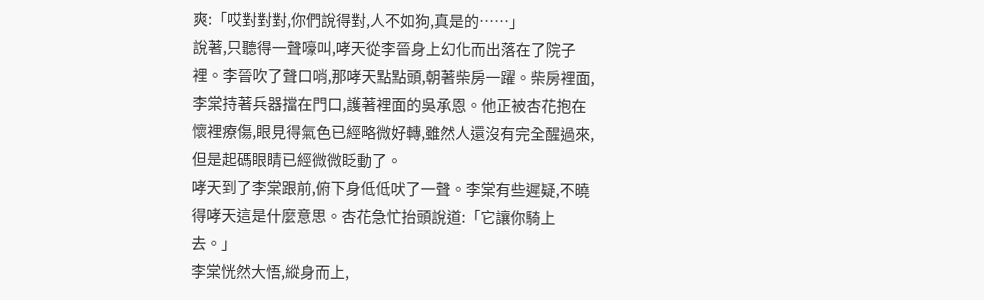爽:「哎對對對,你們說得對,人不如狗,真是的……」
說著,只聽得一聲嚎叫,哮天從李晉身上幻化而出落在了院子裡。李晉吹了聲口哨,那哮天點點頭,朝著柴房一躍。柴房裡面,李棠持著兵器擋在門口,護著裡面的吳承恩。他正被杏花抱在懷裡療傷,眼見得氣色已經略微好轉,雖然人還沒有完全醒過來,但是起碼眼睛已經微微眨動了。
哮天到了李棠跟前,俯下身低低吠了一聲。李棠有些遲疑,不曉得哮天這是什麼意思。杏花急忙抬頭說道:「它讓你騎上去。」
李棠恍然大悟,縱身而上,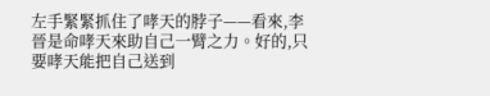左手緊緊抓住了哮天的脖子——看來,李晉是命哮天來助自己一臂之力。好的,只要哮天能把自己送到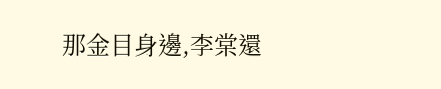那金目身邊,李棠還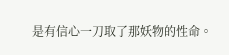是有信心一刀取了那妖物的性命。